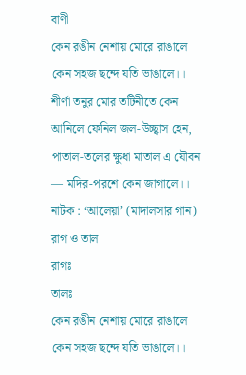বাণী
কেন রঙীন নেশায় মোরে রাঙালে কেন সহজ ছন্দে যতি ভাঙালে।। শীর্ণা তনুর মোর তটিনীতে কেন আনিলে ফেনিল জল-উচ্ছ্বাস হেন, পাতাল-তলের ক্ষুধা মাতাল এ যৌবন — মদির-পরশে কেন জাগালে।।
নাটক : ‘আলেয়া’ (মাদালসার গান)
রাগ ও তাল
রাগঃ
তালঃ
কেন রঙীন নেশায় মোরে রাঙালে কেন সহজ ছন্দে যতি ভাঙালে।।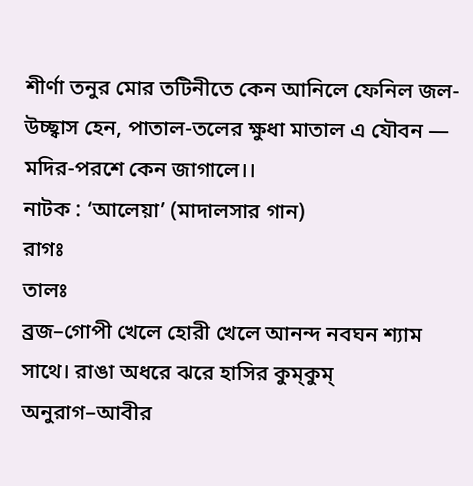শীর্ণা তনুর মোর তটিনীতে কেন আনিলে ফেনিল জল-উচ্ছ্বাস হেন, পাতাল-তলের ক্ষুধা মাতাল এ যৌবন — মদির-পরশে কেন জাগালে।।
নাটক : ‘আলেয়া’ (মাদালসার গান)
রাগঃ
তালঃ
ব্রজ–গোপী খেলে হোরী খেলে আনন্দ নবঘন শ্যাম সাথে। রাঙা অধরে ঝরে হাসির কুম্কুম্ অনুরাগ–আবীর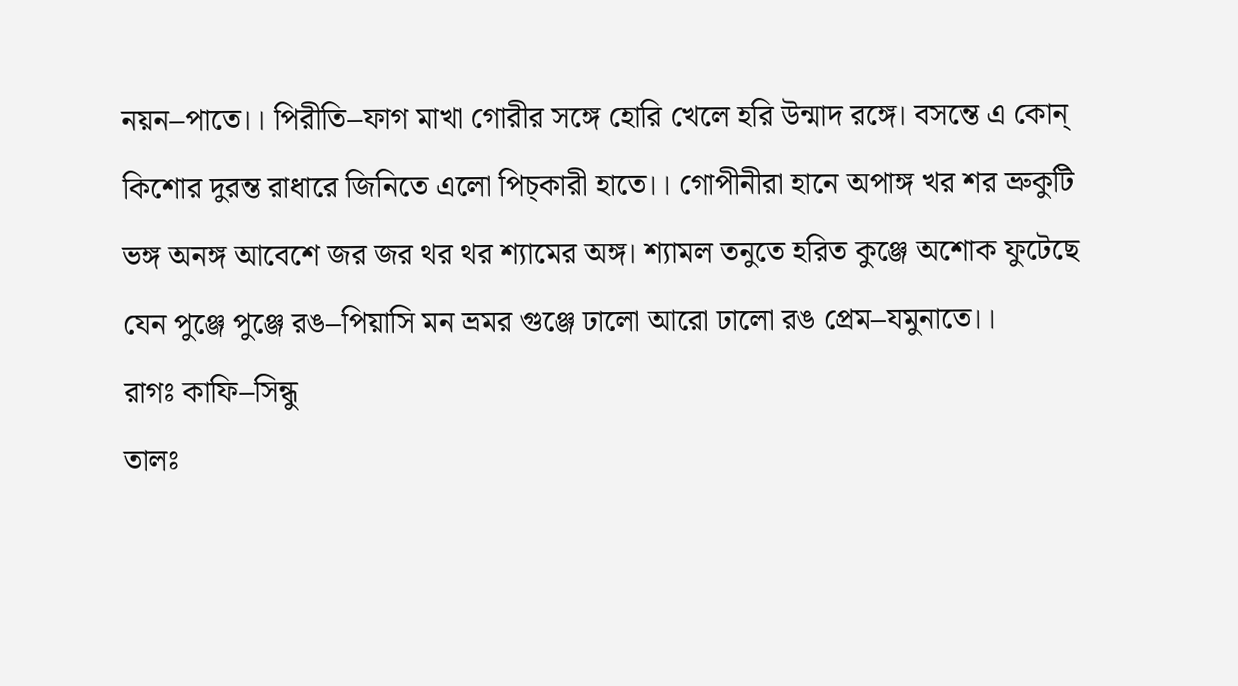নয়ন–পাতে।। পিরীতি–ফাগ মাখা গোরীর সঙ্গে হোরি খেলে হরি উন্মাদ রঙ্গে। বসন্তে এ কোন্ কিশোর দুরন্ত রাধারে জিনিতে এলো পিচ্কারী হাতে।। গোপীনীরা হানে অপাঙ্গ খর শর ভ্রুকুটি ভঙ্গ অনঙ্গ আবেশে জর জর থর থর শ্যামের অঙ্গ। শ্যামল তনুতে হরিত কুঞ্জে অশোক ফুটেছে যেন পুঞ্জে পুঞ্জে রঙ–পিয়াসি মন ভ্রমর গুঞ্জে ঢালো আরো ঢালো রঙ প্রেম–যমুনাতে।।
রাগঃ কাফি–সিন্ধু
তালঃ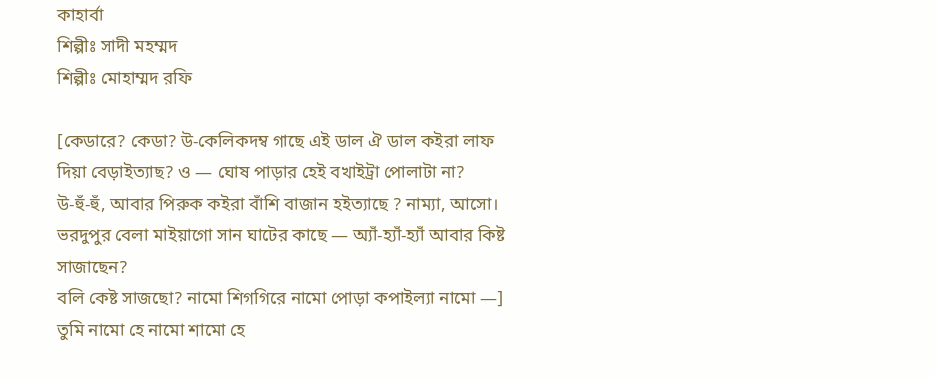কাহার্বা
শিল্পীঃ সাদী মহম্মদ
শিল্পীঃ মোহাম্মদ রফি

[কেডারে? কেডা? উ-কেলিকদম্ব গাছে এই ডাল ঐ ডাল কইরা লাফ দিয়া বেড়াইত্যাছ? ও — ঘোষ পাড়ার হেই বখাইট্রা পোলাটা না?
উ-হুঁ-হুঁ, আবার পিরুক কইরা বাঁশি বাজান হইত্যাছে ? নাম্যা, আসো। ভরদুপুর বেলা মাইয়াগো সান ঘাটের কাছে — অ্যাঁ-হ্যাঁ-হ্যাঁ আবার কিষ্ট সাজাছেন?
বলি কেষ্ট সাজছো? নামো শিগগিরে নামো পোড়া কপাইল্যা নামো —]
তুমি নামো হে নামো শামো হে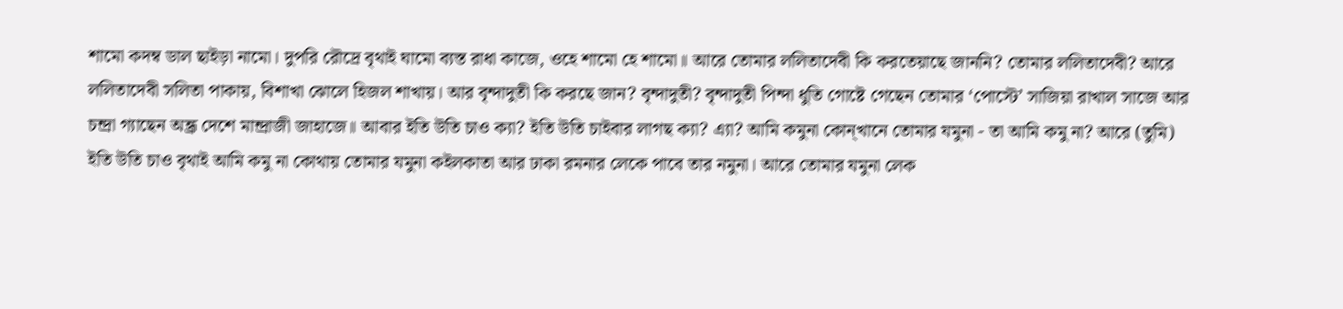শামো কদম্ব ডাল ছাইড়া নামো। দুপরি রৌদ্রে বৃথাই ঘামো ব্যস্ত রাধা কাজে, ওহে শামো হে শামো॥ আরে তোমার ললিতাদেবী কি করতেয়াছে জাননি? তোমার ললিতাদেবী? আরে ললিতাদেবী সলিতা পাকায়, বিশাখা ঝোলে হিজল শাখায়। আর বৃন্দাদুতী কি করছে জান? বৃন্দাদুতী? বৃন্দাদুতী পিন্দা ধুতি গোষ্টে গেছেন তোমার ‘পোস্টে’ সাজিয়া রাখাল সাজে আর চন্দ্রা গ্যাছেন অন্ধ্র দেশে মান্দ্রাজী জাহাজে॥ আবার ইতি উতি চাও ক্যা? ইতি উতি চাইবার লাগছ ক্যা? এ্যা? আমি কমুনা কোন্খানে তোমার যমুনা - তা আমি কমু না? আরে (তুমি) ইতি উতি চাও বৃথাই আমি কমু না কোথায় তোমার যমুনা কইলকাতা আর ঢাকা রমনার লেকে পাবে তার নমুনা। আরে তোমার যমুনা লেক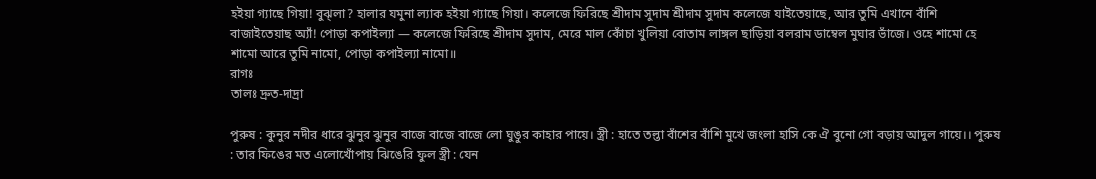হইয়া গ্যাছে গিয়া! বুঝ্লা? হালার যমুনা ল্যাক হইয়া গ্যাছে গিয়া। কলেজে ফিরিছে শ্রীদাম সুদাম শ্রীদাম সুদাম কলেজে যাইতেয়াছে, আর তুমি এখানে বাঁশি বাজাইতেয়াছ অ্যাঁ! পোড়া কপাইল্যা — কলেজে ফিরিছে শ্রীদাম সুদাম, মেরে মাল কোঁচা খুলিয়া বোতাম লাঙ্গল ছাড়িয়া বলরাম ডাম্বেল মুঘার ভাঁজে। ওহে শামো হে শামো আরে তুমি নামো, পোড়া কপাইল্যা নামো॥
রাগঃ
তালঃ দ্রুত-দাদ্রা

পুরুষ : কুনুর নদীর ধারে ঝুনুর ঝুনুর বাজে বাজে বাজে লো ঘুঙুর কাহার পায়ে। স্ত্রী : হাতে তল্তা বাঁশের বাঁশি মুখে জংলা হাসি কে ঐ বুনো গো বড়ায় আদুল গায়ে।। পুরুষ : তার ফিঙের মত এলোখোঁপায় ঝিঙেরি ফুল স্ত্রী : যেন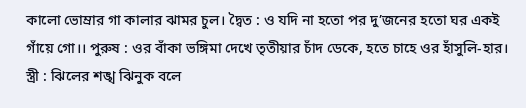কালো ভোম্রার গা কালার ঝামর চুল। দ্বৈত : ও যদি না হতো পর দু’জনের হতো ঘর একই গাঁয়ে গো।। পুরুষ : ওর বাঁকা ভঙ্গিমা দেখে তৃতীয়ার চাঁদ ডেকে, হতে চাহে ওর হাঁসুলি-হার। স্ত্রী : ঝিলের শঙ্খ ঝিনুক বলে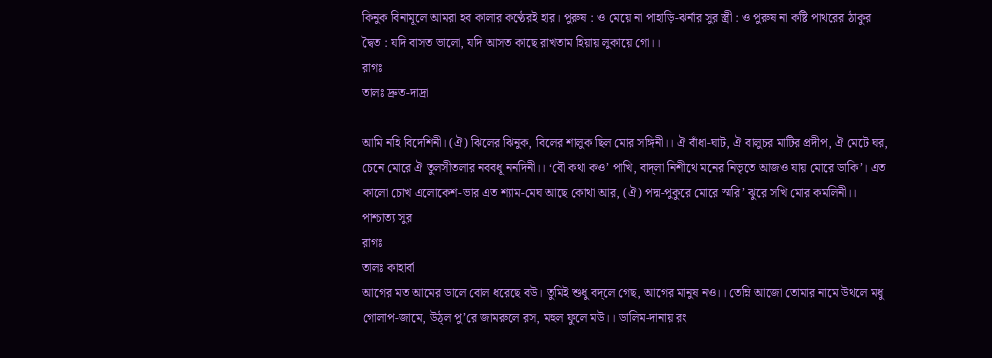কিনুক বিনামূলে আমরা হব কালার কণ্ঠেরই হার। পুরুষ : ও মেয়ে না পাহাড়ি-ঝর্নার সুর স্ত্রী : ও পুরুষ না কষ্টি পাথরের ঠাকুর দ্বৈত : যদি বাসত ভালো, যদি আসত কাছে রাখতাম হিয়ায় লুকায়ে গো।।
রাগঃ
তালঃ দ্রুত-দাদ্রা

আমি নহি বিদেশিনী। (ঐ) ঝিলের ঝিনুক, বিলের শালুক ছিল মোর সঙ্গিনী।। ঐ বাঁধা-ঘাট, ঐ বালুচর মাটির প্রদীপ, ঐ মেটে ঘর, চেনে মোরে ঐ তুলসীতলার নববধূ ননদিনী।। ‘বৌ কথা কও’ পাখি, বাদ্লা নিশীথে মনের নিভৃতে আজও যায় মোরে ডাকি’। এত কালো চোখ এলোকেশ-ভার এত শ্যাম-মেঘ আছে কোথা আর, (ঐ) পদ্ম-পুকুরে মোরে স্মরি’ ঝুরে সখি মোর কমলিনী।।
পাশ্চাত্য সুর
রাগঃ
তালঃ কাহার্বা
আগের মত আমের ডালে বোল ধরেছে বউ। তুমিই শুধু বদ্লে গেছ, আগের মানুষ নও।। তেম্নি আজো তোমার নামে উথলে মধু গোলাপ-জামে, উঠ্ল পু’রে জামরুলে রস, মহুল ফুলে মউ।। ডালিম-দানায় রং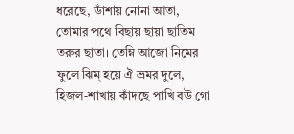ধরেছে, ডাঁশায় নোনা আতা, তোমার পথে বিছায় ছায়া ছাতিম তরুর ছাতা। তেম্নি আজো নিমের ফুলে ঝিম্ হয়ে ঐ ভ্রমর দুলে, হিজল-শাখায় কাঁদছে পাখি বউ গো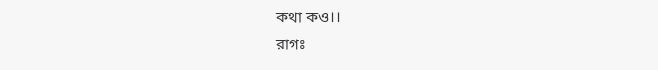কথা কও।।
রাগঃ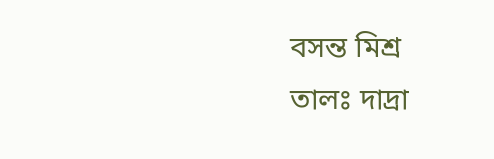বসন্ত মিশ্র
তালঃ দাদ্রা